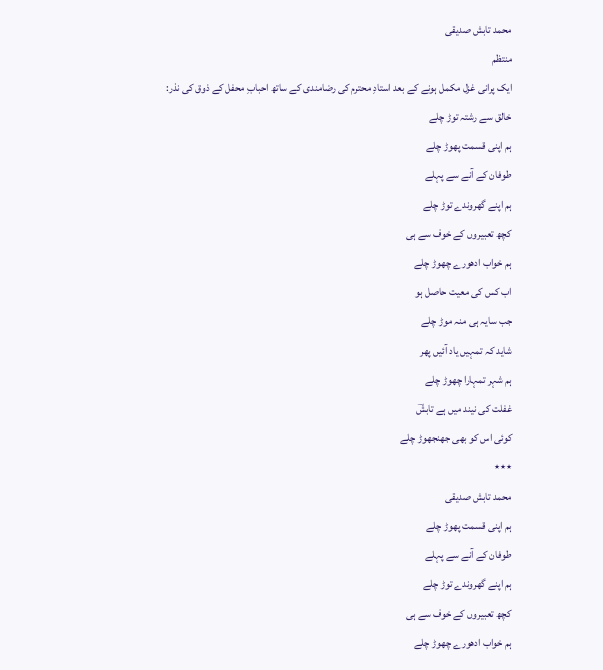محمد تابش صدیقی
منتظم
ایک پرانی غزل مکمل ہونے کے بعد استادِ محترم کی رضامندی کے ساتھ احبابِ محفل کے ذوق کی نذر:
خالق سے رشتہ توڑ چلے
ہم اپنی قسمت پھوڑ چلے
طوفان کے آنے سے پہلے
ہم اپنے گھروندے توڑ چلے
کچھ تعبیروں کے خوف سے ہی
ہم خواب ادھورے چھوڑ چلے
اب کس کی معیت حاصل ہو
جب سایہ ہی منہ موڑ چلے
شاید کہ تمہیں یاد آئیں پھر
ہم شہر تمہارا چھوڑ چلے
غفلت کی نیند میں ہے تابشؔ
کوئی اس کو بھی جھنجھوڑ چلے
٭٭٭
محمد تابش صدیقی
ہم اپنی قسمت پھوڑ چلے
طوفان کے آنے سے پہلے
ہم اپنے گھروندے توڑ چلے
کچھ تعبیروں کے خوف سے ہی
ہم خواب ادھورے چھوڑ چلے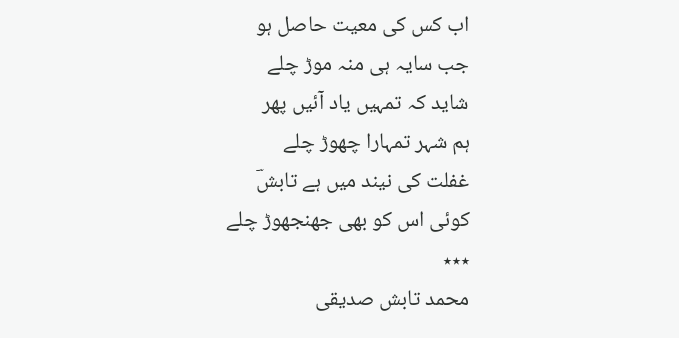اب کس کی معیت حاصل ہو
جب سایہ ہی منہ موڑ چلے
شاید کہ تمہیں یاد آئیں پھر
ہم شہر تمہارا چھوڑ چلے
غفلت کی نیند میں ہے تابشؔ
کوئی اس کو بھی جھنجھوڑ چلے
٭٭٭
محمد تابش صدیقی